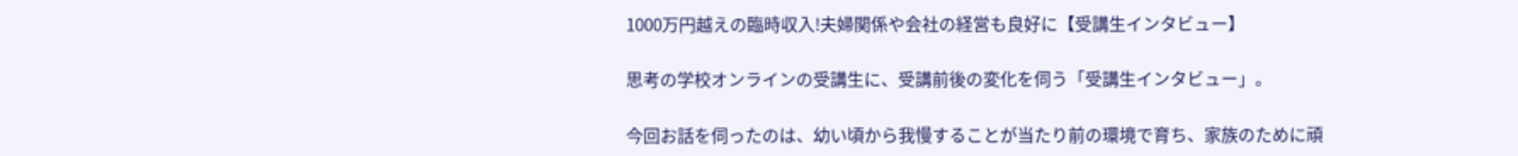1000万円越えの臨時収入!夫婦関係や会社の経営も良好に【受講生インタビュー】

思考の学校オンラインの受講生に、受講前後の変化を伺う「受講生インタビュー」。

今回お話を伺ったのは、幼い頃から我慢することが当たり前の環境で育ち、家族のために頑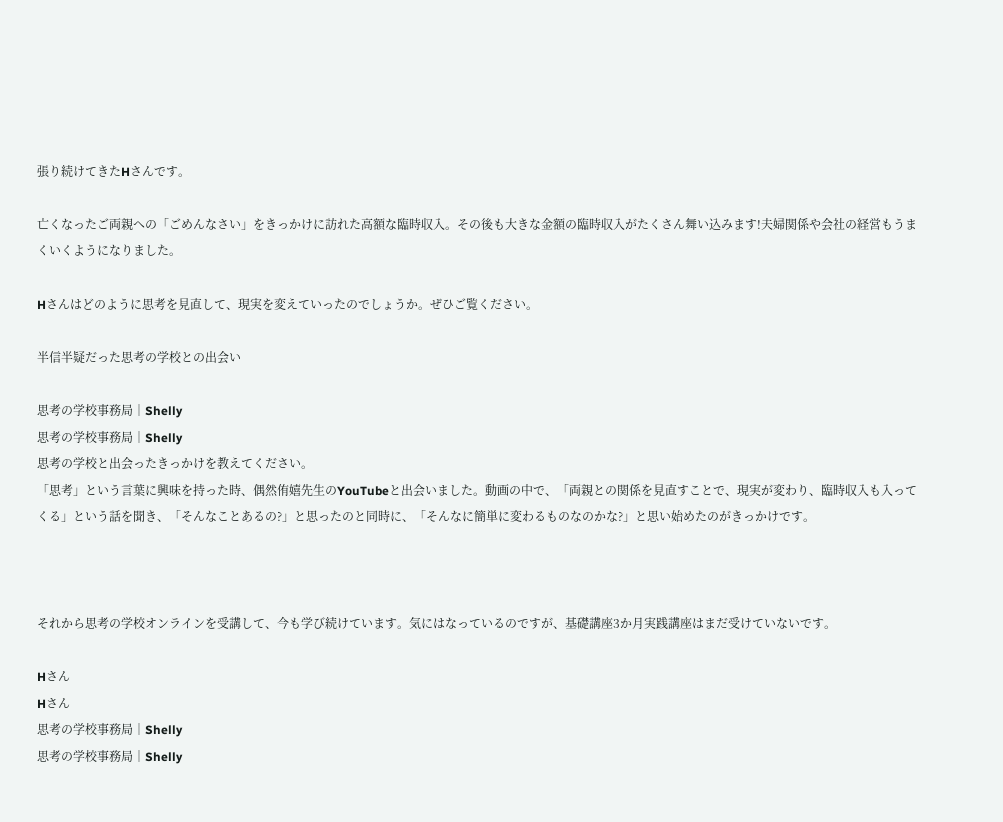張り続けてきたHさんです。

亡くなったご両親への「ごめんなさい」をきっかけに訪れた高額な臨時収入。その後も大きな金額の臨時収入がたくさん舞い込みます!夫婦関係や会社の経営もうまくいくようになりました。

Hさんはどのように思考を見直して、現実を変えていったのでしょうか。ぜひご覧ください。

半信半疑だった思考の学校との出会い

思考の学校事務局│Shelly
思考の学校事務局│Shelly
思考の学校と出会ったきっかけを教えてください。
「思考」という言葉に興味を持った時、偶然侑嬉先生のYouTubeと出会いました。動画の中で、「両親との関係を見直すことで、現実が変わり、臨時収入も入ってくる」という話を聞き、「そんなことあるの?」と思ったのと同時に、「そんなに簡単に変わるものなのかな?」と思い始めたのがきっかけです。



それから思考の学校オンラインを受講して、今も学び続けています。気にはなっているのですが、基礎講座3か月実践講座はまだ受けていないです。

Hさん
Hさん
思考の学校事務局│Shelly
思考の学校事務局│Shelly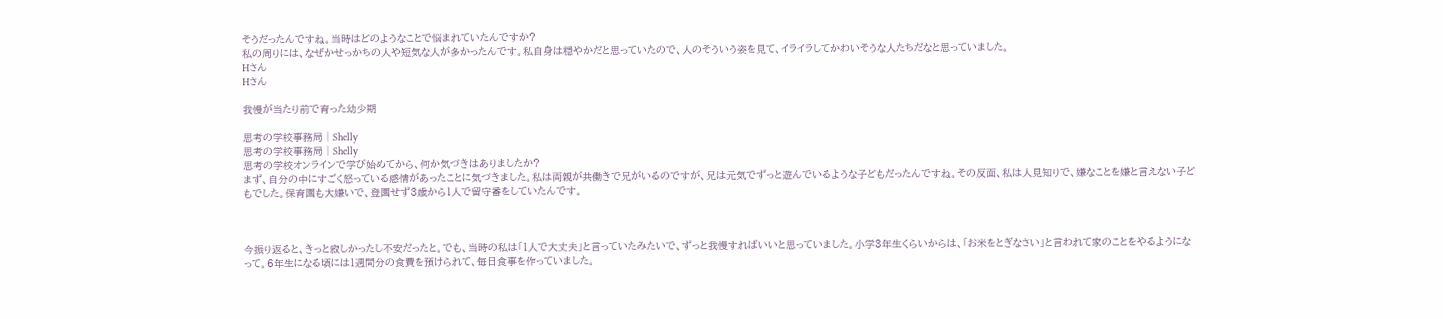そうだったんですね。当時はどのようなことで悩まれていたんですか?
私の周りには、なぜかせっかちの人や短気な人が多かったんです。私自身は穏やかだと思っていたので、人のそういう姿を見て、イライラしてかわいそうな人たちだなと思っていました。
Hさん
Hさん

我慢が当たり前で育った幼少期

思考の学校事務局│Shelly
思考の学校事務局│Shelly
思考の学校オンラインで学び始めてから、何か気づきはありましたか?
まず、自分の中にすごく怒っている感情があったことに気づきました。私は両親が共働きで兄がいるのですが、兄は元気でずっと遊んでいるような子どもだったんですね。その反面、私は人見知りで、嫌なことを嫌と言えない子どもでした。保育園も大嫌いで、登園せず3歳から1人で留守番をしていたんです。



今振り返ると、きっと寂しかったし不安だったと。でも、当時の私は「1人で大丈夫」と言っていたみたいで、ずっと我慢すればいいと思っていました。小学3年生くらいからは、「お米をとぎなさい」と言われて家のことをやるようになって。6年生になる頃には1週間分の食費を預けられて、毎日食事を作っていました。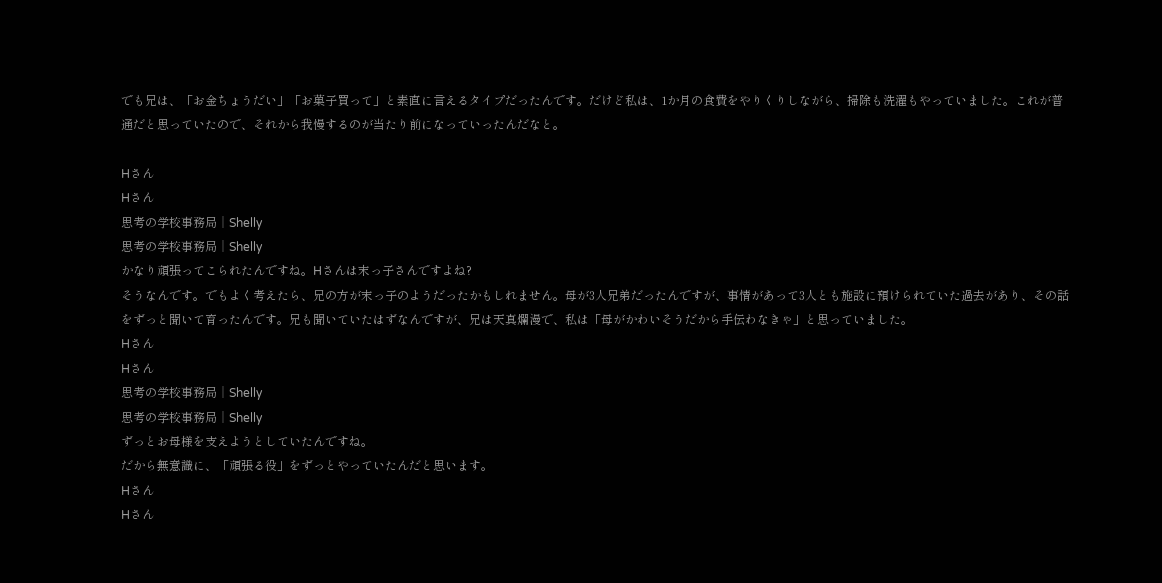でも兄は、「お金ちょうだい」「お菓子買って」と素直に言えるタイプだったんです。だけど私は、1か月の食費をやりくりしながら、掃除も洗濯もやっていました。これが普通だと思っていたので、それから我慢するのが当たり前になっていったんだなと。

Hさん
Hさん
思考の学校事務局│Shelly
思考の学校事務局│Shelly
かなり頑張ってこられたんですね。Hさんは末っ子さんですよね?
そうなんです。でもよく考えたら、兄の方が末っ子のようだったかもしれません。母が3人兄弟だったんですが、事情があって3人とも施設に預けられていた過去があり、その話をずっと聞いて育ったんです。兄も聞いていたはずなんですが、兄は天真爛漫で、私は「母がかわいそうだから手伝わなきゃ」と思っていました。
Hさん
Hさん
思考の学校事務局│Shelly
思考の学校事務局│Shelly
ずっとお母様を支えようとしていたんですね。
だから無意識に、「頑張る役」をずっとやっていたんだと思います。
Hさん
Hさん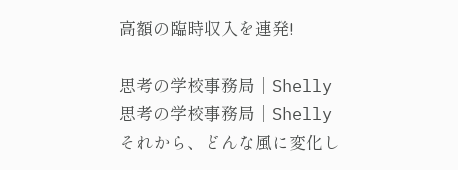高額の臨時収入を連発!

思考の学校事務局│Shelly
思考の学校事務局│Shelly
それから、どんな風に変化し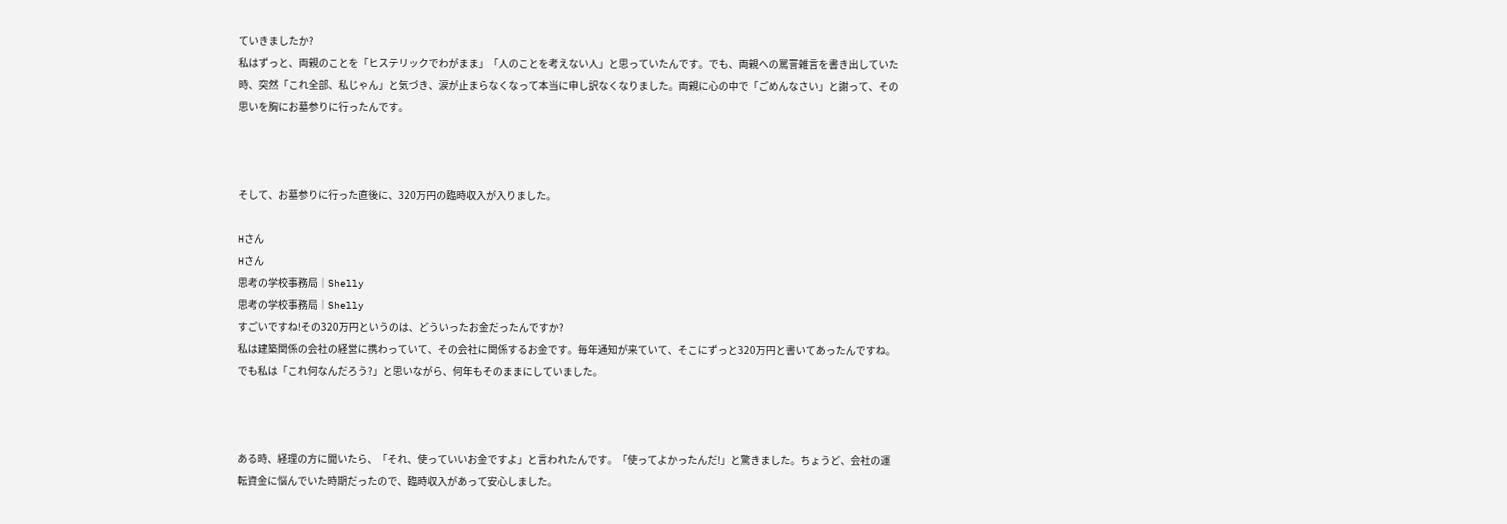ていきましたか?
私はずっと、両親のことを「ヒステリックでわがまま」「人のことを考えない人」と思っていたんです。でも、両親への罵詈雑言を書き出していた時、突然「これ全部、私じゃん」と気づき、涙が止まらなくなって本当に申し訳なくなりました。両親に心の中で「ごめんなさい」と謝って、その思いを胸にお墓参りに行ったんです。



そして、お墓参りに行った直後に、320万円の臨時収入が入りました。

Hさん
Hさん
思考の学校事務局│Shelly
思考の学校事務局│Shelly
すごいですね!その320万円というのは、どういったお金だったんですか?
私は建築関係の会社の経営に携わっていて、その会社に関係するお金です。毎年通知が来ていて、そこにずっと320万円と書いてあったんですね。でも私は「これ何なんだろう?」と思いながら、何年もそのままにしていました。



ある時、経理の方に聞いたら、「それ、使っていいお金ですよ」と言われたんです。「使ってよかったんだ!」と驚きました。ちょうど、会社の運転資金に悩んでいた時期だったので、臨時収入があって安心しました。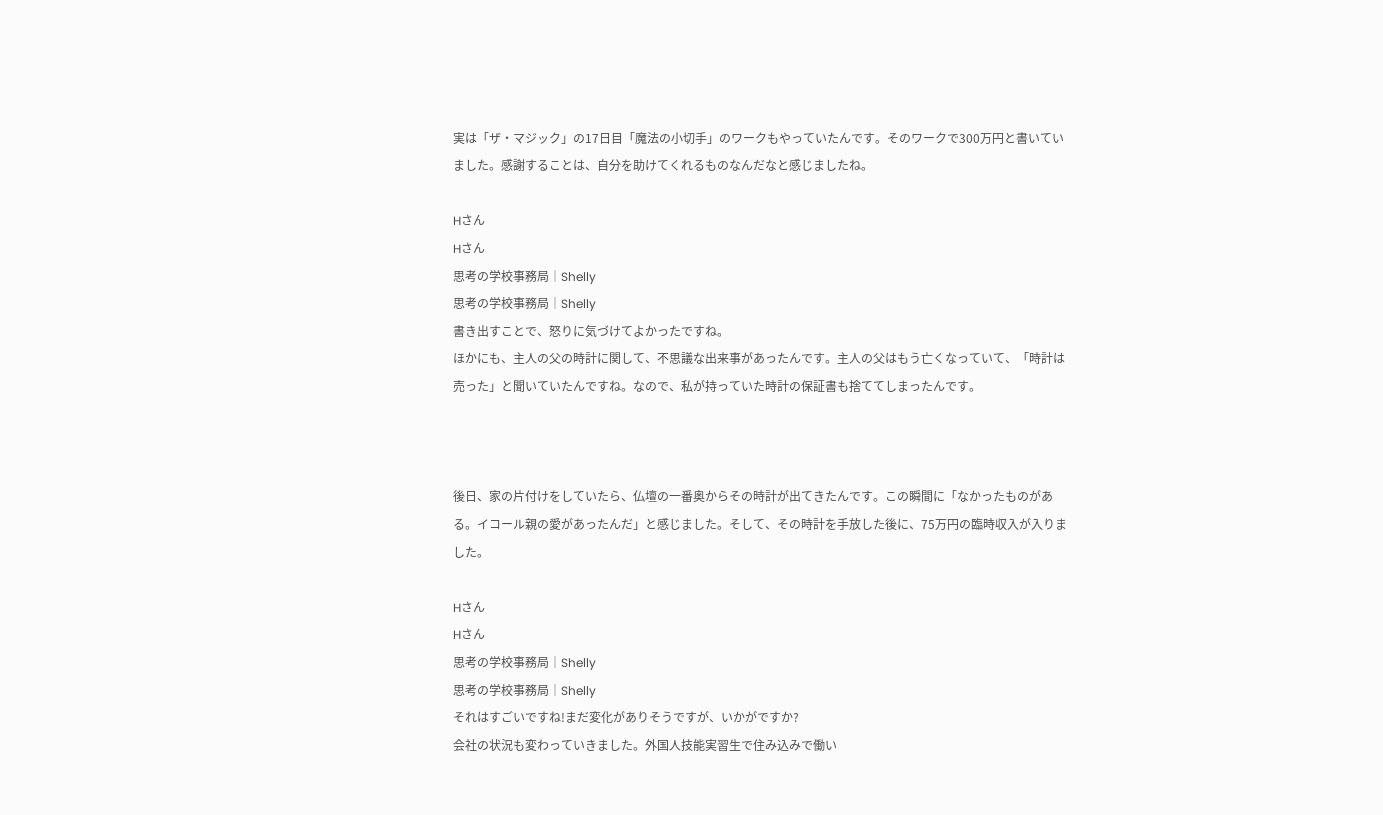実は「ザ・マジック」の17日目「魔法の小切手」のワークもやっていたんです。そのワークで300万円と書いていました。感謝することは、自分を助けてくれるものなんだなと感じましたね。

Hさん
Hさん
思考の学校事務局│Shelly
思考の学校事務局│Shelly
書き出すことで、怒りに気づけてよかったですね。
ほかにも、主人の父の時計に関して、不思議な出来事があったんです。主人の父はもう亡くなっていて、「時計は売った」と聞いていたんですね。なので、私が持っていた時計の保証書も捨ててしまったんです。



後日、家の片付けをしていたら、仏壇の一番奥からその時計が出てきたんです。この瞬間に「なかったものがある。イコール親の愛があったんだ」と感じました。そして、その時計を手放した後に、75万円の臨時収入が入りました。

Hさん
Hさん
思考の学校事務局│Shelly
思考の学校事務局│Shelly
それはすごいですね!まだ変化がありそうですが、いかがですか?
会社の状況も変わっていきました。外国人技能実習生で住み込みで働い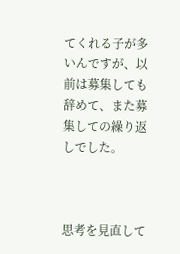てくれる子が多いんですが、以前は募集しても辞めて、また募集しての繰り返しでした。



思考を見直して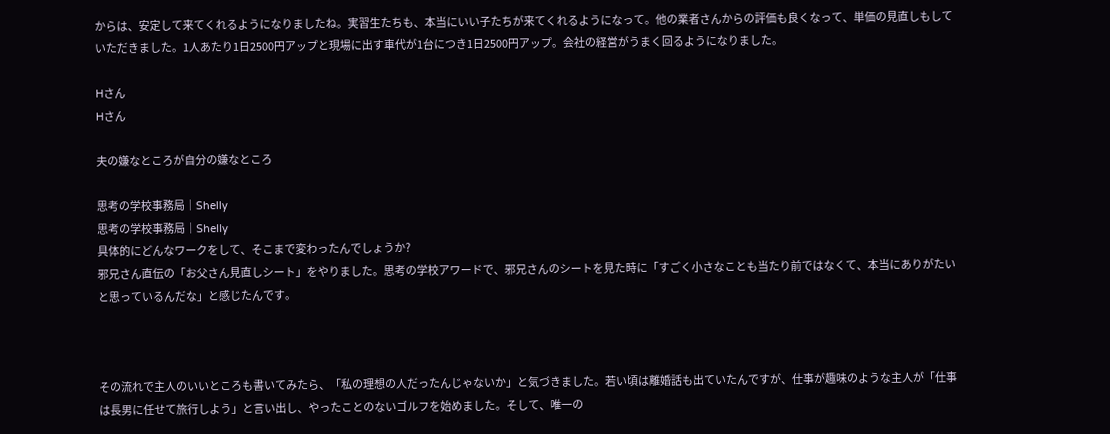からは、安定して来てくれるようになりましたね。実習生たちも、本当にいい子たちが来てくれるようになって。他の業者さんからの評価も良くなって、単価の見直しもしていただきました。1人あたり1日2500円アップと現場に出す車代が1台につき1日2500円アップ。会社の経営がうまく回るようになりました。

Hさん
Hさん

夫の嫌なところが自分の嫌なところ

思考の学校事務局│Shelly
思考の学校事務局│Shelly
具体的にどんなワークをして、そこまで変わったんでしょうか?
邪兄さん直伝の「お父さん見直しシート」をやりました。思考の学校アワードで、邪兄さんのシートを見た時に「すごく小さなことも当たり前ではなくて、本当にありがたいと思っているんだな」と感じたんです。



その流れで主人のいいところも書いてみたら、「私の理想の人だったんじゃないか」と気づきました。若い頃は離婚話も出ていたんですが、仕事が趣味のような主人が「仕事は長男に任せて旅行しよう」と言い出し、やったことのないゴルフを始めました。そして、唯一の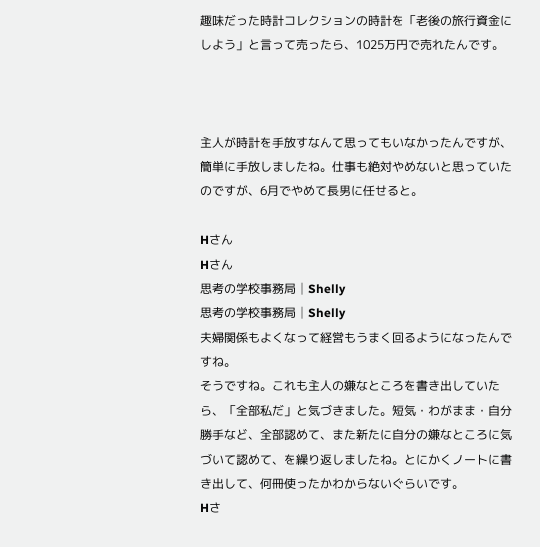趣味だった時計コレクションの時計を「老後の旅行資金にしよう」と言って売ったら、1025万円で売れたんです。



主人が時計を手放すなんて思ってもいなかったんですが、簡単に手放しましたね。仕事も絶対やめないと思っていたのですが、6月でやめて長男に任せると。

Hさん
Hさん
思考の学校事務局│Shelly
思考の学校事務局│Shelly
夫婦関係もよくなって経営もうまく回るようになったんですね。
そうですね。これも主人の嫌なところを書き出していたら、「全部私だ」と気づきました。短気・わがまま・自分勝手など、全部認めて、また新たに自分の嫌なところに気づいて認めて、を繰り返しましたね。とにかくノートに書き出して、何冊使ったかわからないぐらいです。
Hさ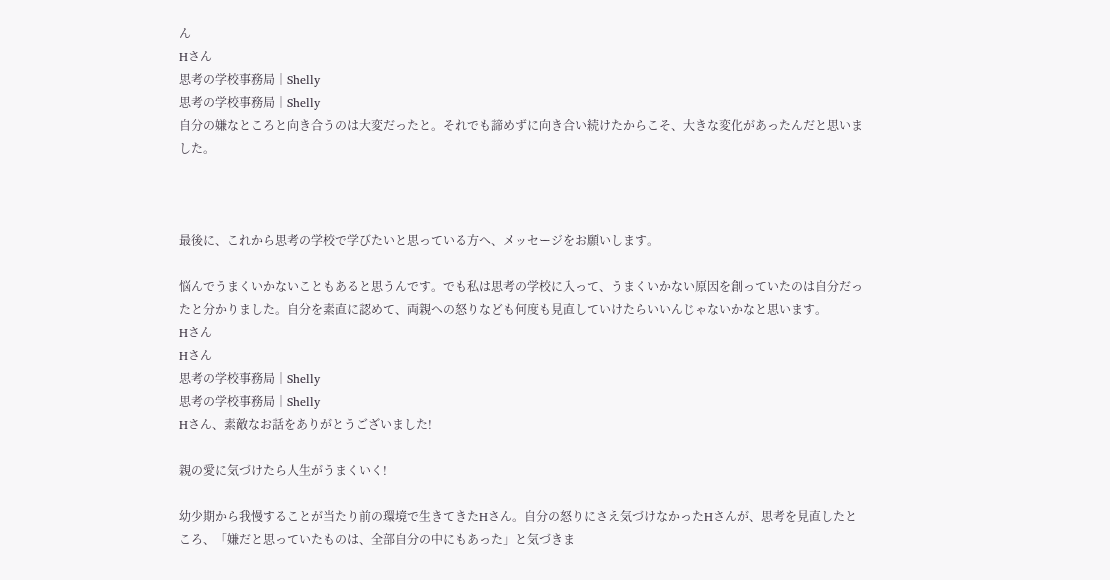ん
Hさん
思考の学校事務局│Shelly
思考の学校事務局│Shelly
自分の嫌なところと向き合うのは大変だったと。それでも諦めずに向き合い続けたからこそ、大きな変化があったんだと思いました。



最後に、これから思考の学校で学びたいと思っている方へ、メッセージをお願いします。

悩んでうまくいかないこともあると思うんです。でも私は思考の学校に入って、うまくいかない原因を創っていたのは自分だったと分かりました。自分を素直に認めて、両親への怒りなども何度も見直していけたらいいんじゃないかなと思います。
Hさん
Hさん
思考の学校事務局│Shelly
思考の学校事務局│Shelly
Hさん、素敵なお話をありがとうございました!

親の愛に気づけたら人生がうまくいく!

幼少期から我慢することが当たり前の環境で生きてきたHさん。自分の怒りにさえ気づけなかったHさんが、思考を見直したところ、「嫌だと思っていたものは、全部自分の中にもあった」と気づきま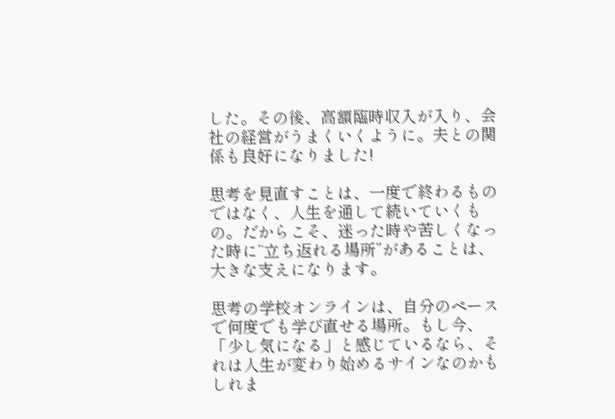した。その後、高額臨時収入が入り、会社の経営がうまくいくように。夫との関係も良好になりました!

思考を見直すことは、一度で終わるものではなく、人生を通して続いていくもの。だからこそ、迷った時や苦しくなった時に“立ち返れる場所”があることは、大きな支えになります。

思考の学校オンラインは、自分のペースで何度でも学び直せる場所。もし今、「少し気になる」と感じているなら、それは人生が変わり始めるサインなのかもしれま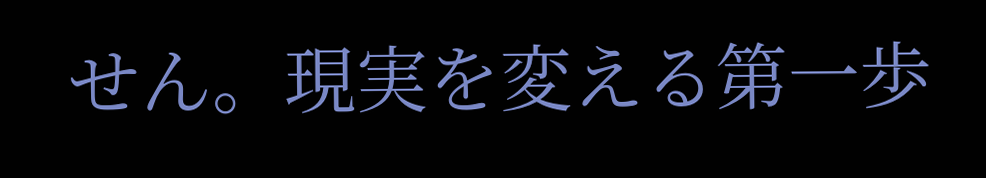せん。現実を変える第一歩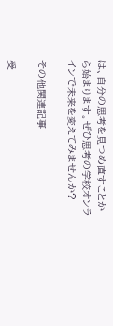は、自分の思考を見つめ直すことから始まります。ぜひ思考の学校オンラインで未来を変えてみませんか?

その他関連記事

受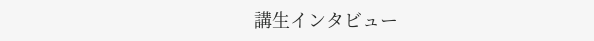講生インタビュー